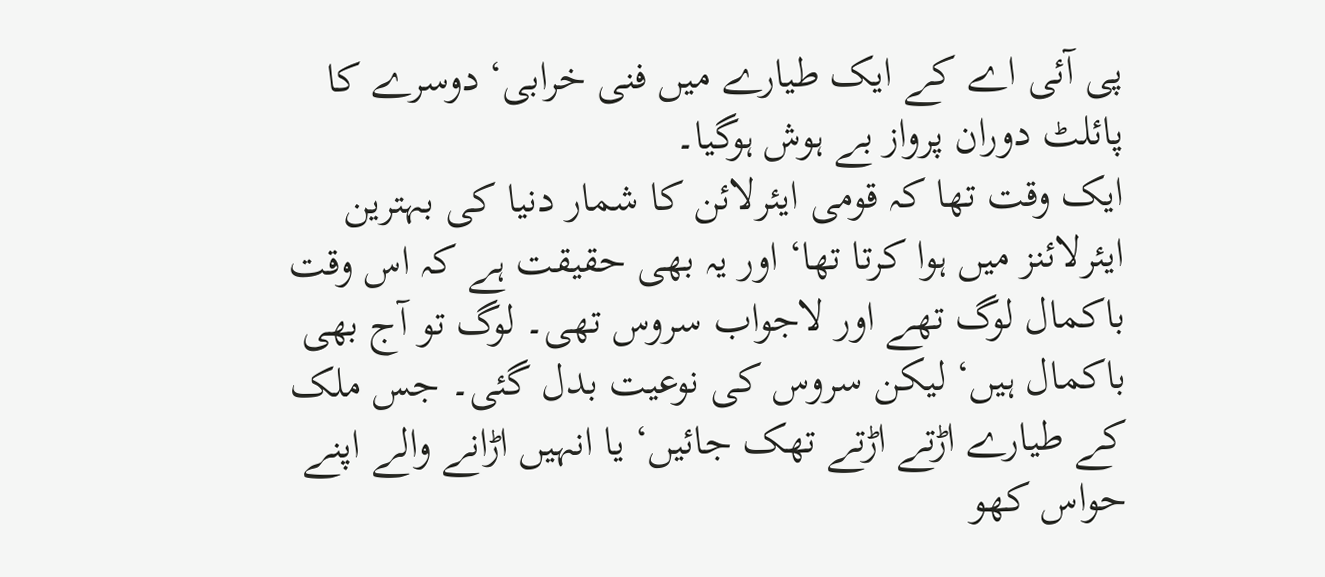پی آئی اے کے ایک طیارے میں فنی خرابی‘ دوسرے کا پائلٹ دوران پرواز بے ہوش ہوگیا۔
ایک وقت تھا کہ قومی ایئرلائن کا شمار دنیا کی بہترین ایئرلائنز میں ہوا کرتا تھا‘ اور یہ بھی حقیقت ہے کہ اس وقت باکمال لوگ تھے اور لاجواب سروس تھی۔ لوگ تو آج بھی باکمال ہیں‘ لیکن سروس کی نوعیت بدل گئی۔ جس ملک کے طیارے اڑتے اڑتے تھک جائیں‘ یا انہیں اڑانے والے اپنے حواس کھو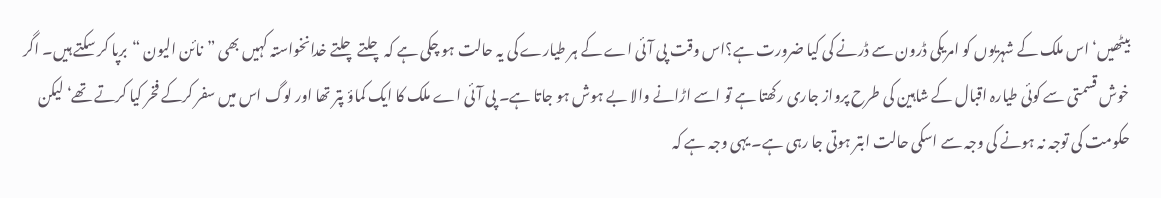بیٹھیں‘ اس ملک کے شہریوں کو امریکی ڈرون سے ڈرنے کی کیا ضرورت ہے؟اس وقت پی آئی اے کے ہر طیارے کی یہ حالت ہو چکی ہے کہ چلتے چلتے خدانخواستہ کہیں بھی ”نائن الیون “برپا کر سکتے ہیں۔ اگر خوش قسمتی سے کوئی طیارہ اقبال کے شاہین کی طرح پرواز جاری رکھتا ہے تو اسے اڑانے والا بے ہوش ہو جاتا ہے۔ پی آئی اے ملک کا ایک کماؤ پتر تھا اور لوگ اس میں سفر کرکے فخر کیا کرتے تھے‘ لیکن حکومت کی توجہ نہ ہونے کی وجہ سے اسکی حالت ابتر ہوتی جا رہی ہے۔ یہی وجہ ہے کہ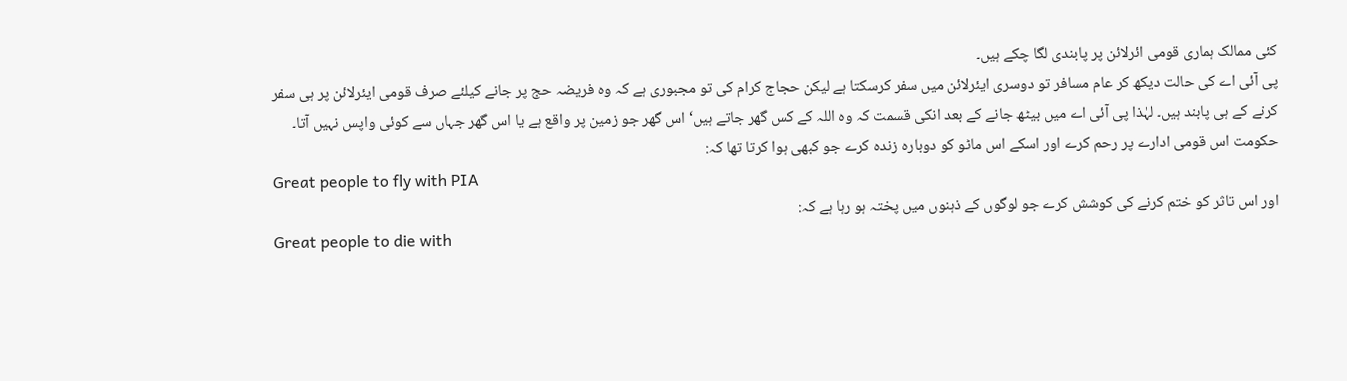کئی ممالک ہماری قومی ائرلائن پر پابندی لگا چکے ہیں۔
پی آئی اے کی حالت دیکھ کر عام مسافر تو دوسری ایئرلائن میں سفر کرسکتا ہے لیکن حجاج کرام کی تو مجبوری ہے کہ وہ فریضہ حج پر جانے کیلئے صرف قومی ایئرلائن پر ہی سفر کرنے کے ہی پابند ہیں۔ لہٰذا پی آئی اے میں بیٹھ جانے کے بعد انکی قسمت کہ وہ اللہ کے کس گھر جاتے ہیں‘ اس گھر جو زمین پر واقع ہے یا اس گھر جہاں سے کوئی واپس نہیں آتا۔
حکومت اس قومی ادارے پر رحم کرے اور اسکے اس ماٹو کو دوبارہ زندہ کرے جو کبھی ہوا کرتا تھا کہ:
Great people to fly with PIA
اور اس تاثر کو ختم کرنے کی کوشش کرے جو لوگوں کے ذہنوں میں پختہ ہو رہا ہے کہ:
Great people to die with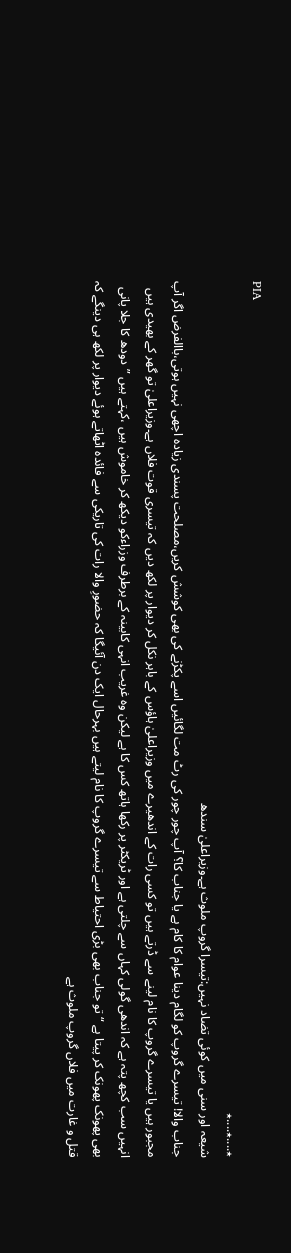PIA
٭....٭....٭
شیعہ اور سنی میں کوئی تضاد نہیں:تیسرا گروپ ملوث ہے۔وزیراعلیٰ سندھ
جناب والا! تیسرے گروپ کو لگام دینا عوام کا کام ہے یا جناب کا؟ آپ چور چور کی رٹ مت لگائیں اسے پکڑنے کی بھی کوشش کریں،مصلحت پسندی زیادہ اچھی نہیں ہوتی،باالفرض اگر آپ مجبور ہیں یا تیسرے گروپ کا نام لینے سے ڈرتے ہیں تو کسی رات کے اندھیرے میں وزیراعلیٰ ہاؤس کے باہر نکل کر دیوار پر لکھ دیں کہ تیسری قوت فلاں ہے۔وزیراعلیٰ تو گھر کے بھیدی ہیں انہیں سب کچھ پتہ ہے کہ اندھی گولی کہاں سے چلتی ہے اور ٹریکٹر پر رکھا ہاتھ کس کا ہے لیکن وہ غریب انہی کابینہ کے برطرف وزراءکو دیکھ کر خاموش ہیں ،کہتے ہیں ”دودھ کا جلا پانی بھی پھونک پھونک کر پیتا ہے “ تو جناب بھی بڑی احتیاط سے تیسرے گروپ کا نام لیتے ہیں بہرحال ایک دن آئیگا کہ حضورِ والا رات کی تاریکی سے فائدہ اٹھاتے ہوئے دیوار پر لکھ ہی دینگے کہ قتل و غارت میں فلاں گروپ ملوث ہے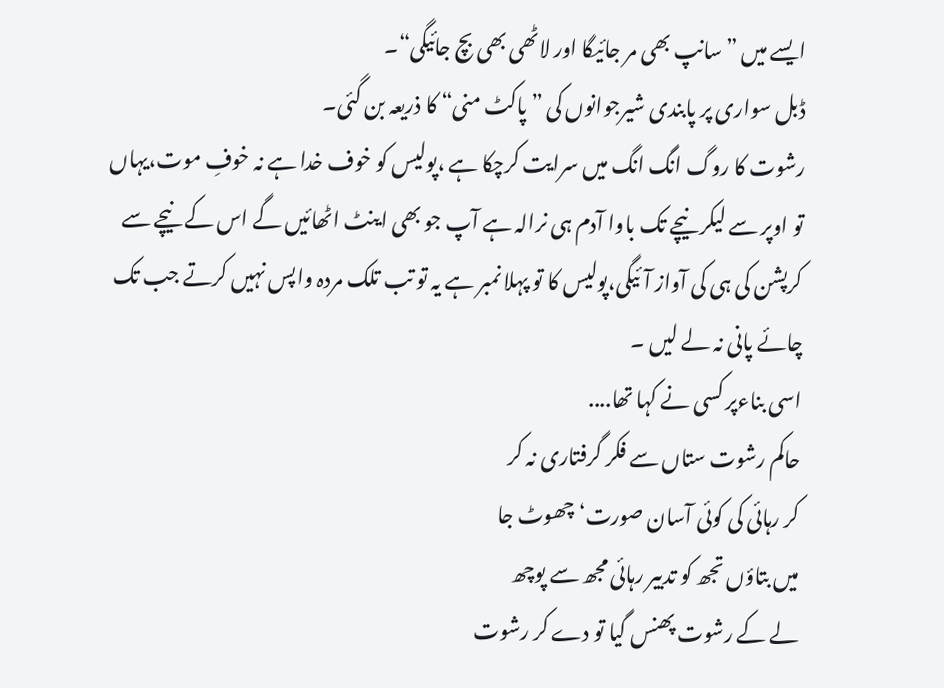ایسے میں ” سانپ بھی مر جائیگا اور لاٹھی بھی بچ جائیگی“۔
ڈبل سواری پر پابندی شیرجوانوں کی ” پاکٹ منی“ کا ذریعہ بن گئی۔
رشوت کا روگ انگ انگ میں سرایت کرچکا ہے ،پولیس کو خوف خدا ہے نہ خوفِ موت،یہاں تو اوپر سے لیکر نیچے تک باوا آدم ہی نرالہ ہے آپ جو بھی اینٹ اٹھائیں گے اس کے نیچے سے کرپشن کی ہی کی آواز آئیگی،پولیس کا تو پہلا نمبر ہے یہ تو تب تلک مردہ واپس نہیں کرتے جب تک چائے پانی نہ لے لیں ۔
اسی بناءپر کسی نے کہا تھا....
حاکم رشوت ستاں سے فکر گرفتاری نہ کر
کر رہائی کی کوئی آسان صورت‘ چھوٹ جا
میں بتاؤں تجھ کو تدبیر رہائی مجھ سے پوچھ
لے کے رشوت پھنس گیا تو دے کر رشوت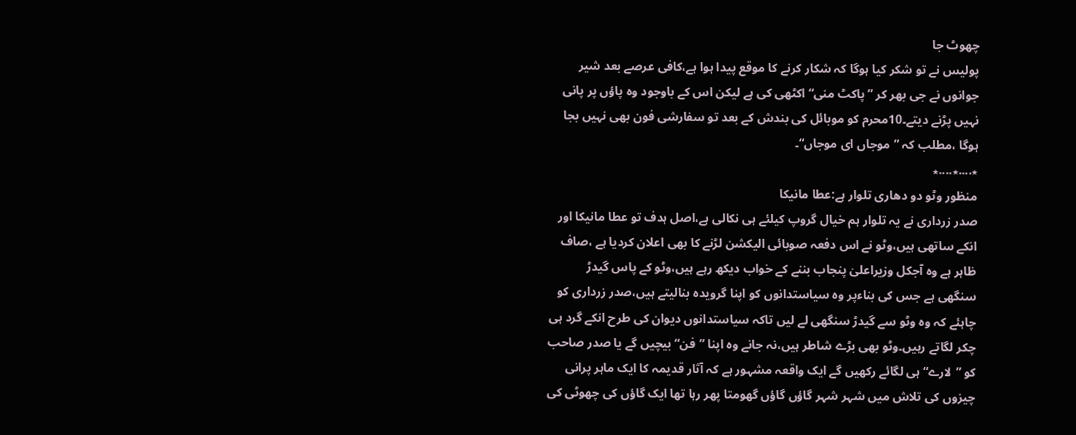چھوٹ جا
پولیس نے تو شکر کیا ہوگا کہ شکار کرنے کا موقع پیدا ہوا ہے،کافی عرصے بعد شیر جوانوں نے جی بھر کر ”پاکٹ منی“ اکٹھی کی ہے لیکن اس کے باوجود وہ پاؤں پر پانی نہیں پڑنے دیتے۔10محرم کو موبائل کی بندش کے بعد تو سفارشی فون بھی نہیں بجا ہوگا ،مطلب کہ ”موجاں ای موجاں“۔
٭....٭....٭
منظور وٹو دو دھاری تلوار ہے:عطا مانیکا
صدر زرداری نے یہ تلوار ہم خیال گروپ کیلئے ہی نکالی ہے،اصل ہدف تو عطا مانیکا اور انکے ساتھی ہیں،وٹو نے اس دفعہ صوبائی الیکشن لڑنے کا بھی اعلان کردیا ہے ،صاف ظاہر ہے وہ آجکل وزیراعلیٰ پنجاب بننے کے خواب دیکھ رہے ہیں،وٹو کے پاس گیدڑ سنگھی ہے جس کی بناءپر وہ سیاستدانوں کو اپنا گرویدہ بنالیتے ہیں،صدر زرداری کو چاہئے کہ وہ وٹو سے گیدڑ سنگھی لے لیں تاکہ سیاستدانوں دیوان کی طرح انکے گرد ہی چکر لگاتے رہیں۔وٹو بھی بڑے شاطر ہیں،نہ جانے وہ اپنا ”فن“بیچیں گے یا صدر صاحب کو ”لارے“ ہی لگائے رکھیں گے ایک واقعہ مشہور ہے کہ آثار قدیمہ کا ایک ماہر پرانی چیزوں کی تلاش میں شہر شہر گاؤں گاؤں گھومتا پھر رہا تھا ایک گاؤں کی چھوٹی کی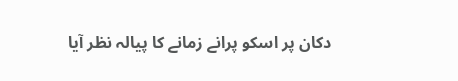دکان پر اسکو پرانے زمانے کا پیالہ نظر آیا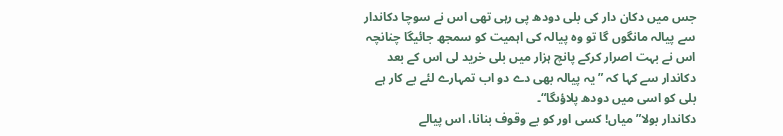جس میں دکان دار کی بلی دودھ پی رہی تھی اس نے سوچا دکاندار سے پیالہ مانگوں گا تو وہ پیالہ کی اہمیت کو سمجھ جائیگا چنانچہ اس نے بہت اصرار کرکے پانچ ہزار میں بلی خرید لی اس کے بعد دکاندار سے کہا کہ ” یہ پیالہ بھی دے دو اب تمہارے لئے بے کار ہے بلی کو اسی میں دودھ پلاؤںگا“۔
دکاندار بولا” میاں! کسی اور کو بے وقوف بنانا، اس پیالے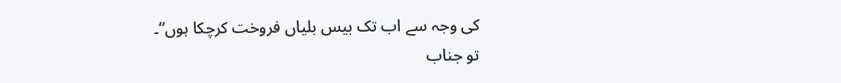کی وجہ سے اب تک بیس بلیاں فروخت کرچکا ہوں“۔
تو جناب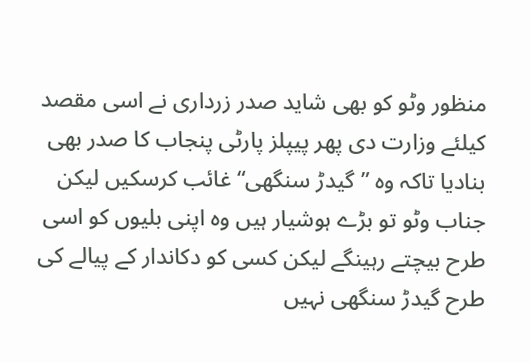منظور وٹو کو بھی شاید صدر زرداری نے اسی مقصد کیلئے وزارت دی پھر پیپلز پارٹی پنجاب کا صدر بھی بنادیا تاکہ وہ ”گیدڑ سنگھی“ غائب کرسکیں لیکن جناب وٹو تو بڑے ہوشیار ہیں وہ اپنی بلیوں کو اسی طرح بیچتے رہینگے لیکن کسی کو دکاندار کے پیالے کی طرح گیدڑ سنگھی نہیں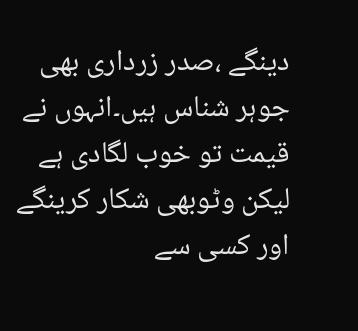دینگے ،صدر زرداری بھی جوہر شناس ہیں۔انہوں نے قیمت تو خوب لگادی ہے لیکن وٹوبھی شکار کرینگے اور کسی سے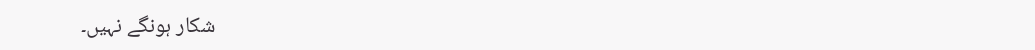شکار ہونگے نہیں۔